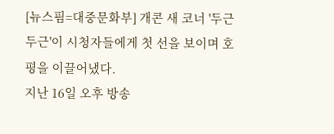[뉴스핌=대중문화부] 개콘 새 코너 '두근두근'이 시청자들에게 첫 선을 보이며 호평을 이끌어냈다.
지난 16일 오후 방송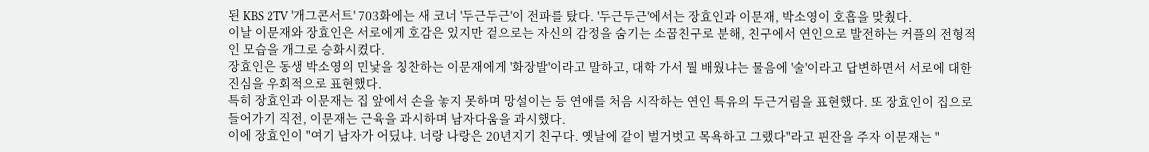된 KBS 2TV '개그콘서트' 703화에는 새 코너 '두근두근'이 전파를 탔다. '두근두근'에서는 장효인과 이문재, 박소영이 호흡을 맞췄다.
이날 이문재와 장효인은 서로에게 호감은 있지만 겉으로는 자신의 감정을 숨기는 소꿉친구로 분해, 친구에서 연인으로 발전하는 커플의 전형적인 모습을 개그로 승화시켰다.
장효인은 동생 박소영의 민낯을 칭찬하는 이문재에게 '화장발'이라고 말하고, 대학 가서 뭘 배웠냐는 물음에 '술'이라고 답변하면서 서로에 대한 진심을 우회적으로 표현했다.
특히 장효인과 이문재는 집 앞에서 손을 놓지 못하며 망설이는 등 연애를 처음 시작하는 연인 특유의 두근거림을 표현했다. 또 장효인이 집으로 들어가기 직전, 이문재는 근육을 과시하며 남자다움을 과시했다.
이에 장효인이 "여기 남자가 어딨냐. 너랑 나랑은 20년지기 친구다. 옛날에 같이 벌거벗고 목욕하고 그랬다"라고 핀잔을 주자 이문재는 "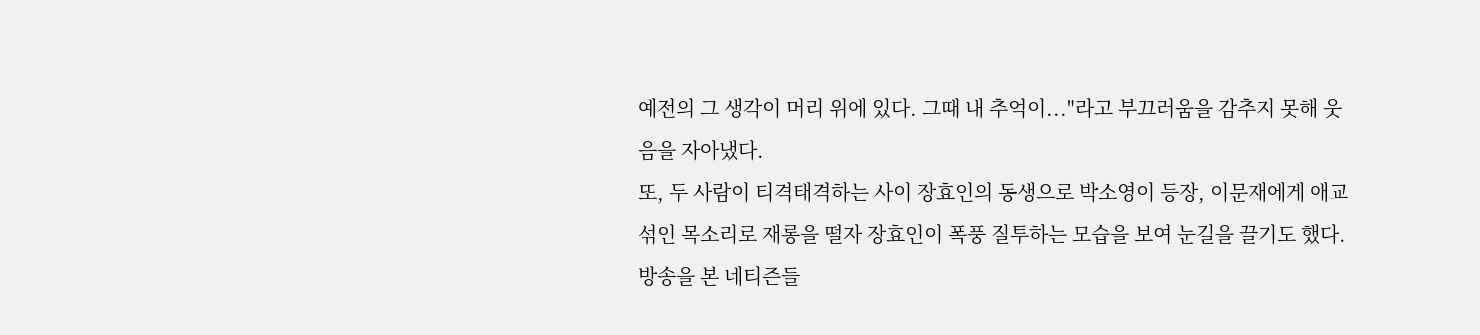예전의 그 생각이 머리 위에 있다. 그때 내 추억이..."라고 부끄러움을 감추지 못해 웃음을 자아냈다.
또, 두 사람이 티격태격하는 사이 장효인의 동생으로 박소영이 등장, 이문재에게 애교섞인 목소리로 재롱을 떨자 장효인이 폭풍 질투하는 모습을 보여 눈길을 끌기도 했다.
방송을 본 네티즌들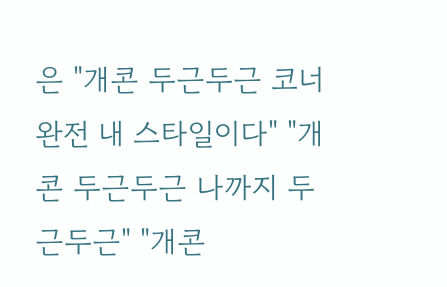은 "개콘 두근두근 코너 완전 내 스타일이다" "개콘 두근두근 나까지 두근두근" "개콘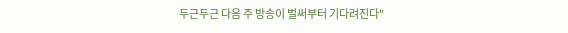두근두근 다음 주 방송이 벌써부터 기다려진다"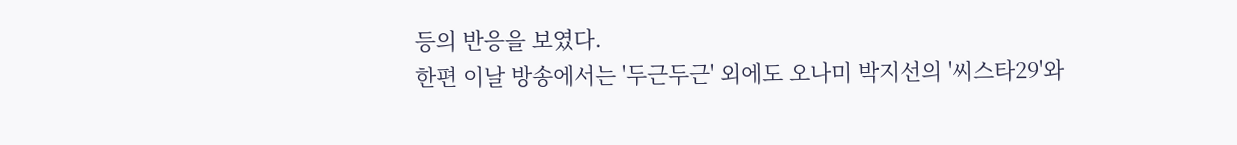등의 반응을 보였다.
한편 이날 방송에서는 '두근두근' 외에도 오나미 박지선의 '씨스타29'와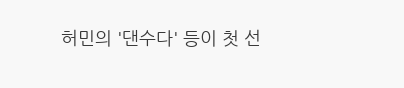허민의 '댄수다' 등이 첫 선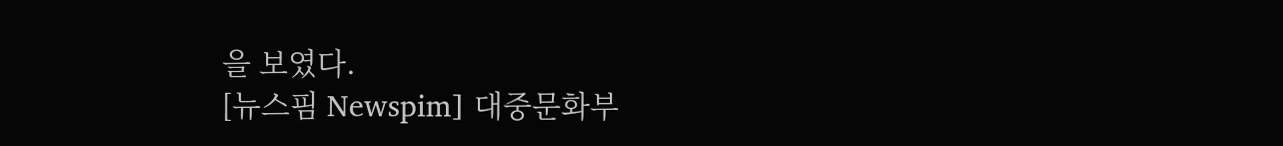을 보였다.
[뉴스핌 Newspim] 대중문화부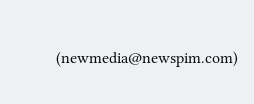(newmedia@newspim.com)